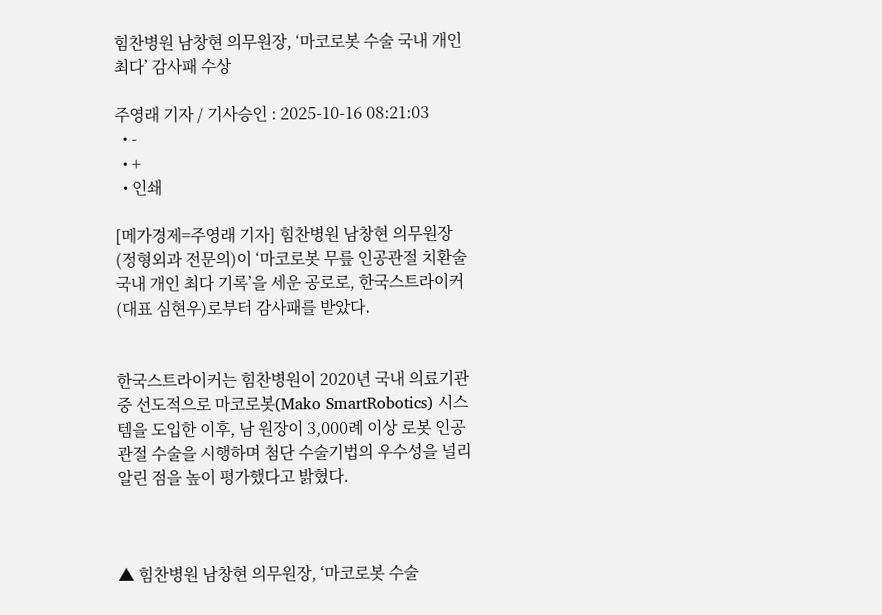힘찬병원 남창현 의무원장, ‘마코로봇 수술 국내 개인 최다’ 감사패 수상

주영래 기자 / 기사승인 : 2025-10-16 08:21:03
  • -
  • +
  • 인쇄

[메가경제=주영래 기자] 힘찬병원 남창현 의무원장(정형외과 전문의)이 ‘마코로봇 무릎 인공관절 치환술 국내 개인 최다 기록’을 세운 공로로, 한국스트라이커(대표 심현우)로부터 감사패를 받았다.


한국스트라이커는 힘찬병원이 2020년 국내 의료기관 중 선도적으로 마코로봇(Mako SmartRobotics) 시스템을 도입한 이후, 남 원장이 3,000례 이상 로봇 인공관절 수술을 시행하며 첨단 수술기법의 우수성을 널리 알린 점을 높이 평가했다고 밝혔다.



▲ 힘찬병원 남창현 의무원장, ‘마코로봇 수술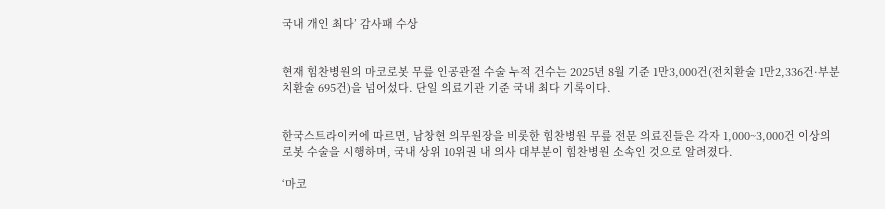국내 개인 최다’ 감사패 수상


현재 힘찬병원의 마코로봇 무릎 인공관절 수술 누적 건수는 2025년 8월 기준 1만3,000건(전치환술 1만2,336건·부분치환술 695건)을 넘어섰다. 단일 의료기관 기준 국내 최다 기록이다.


한국스트라이커에 따르면, 남창현 의무원장을 비롯한 힘찬병원 무릎 전문 의료진들은 각자 1,000~3,000건 이상의 로봇 수술을 시행하며, 국내 상위 10위권 내 의사 대부분이 힘찬병원 소속인 것으로 알려졌다.

‘마코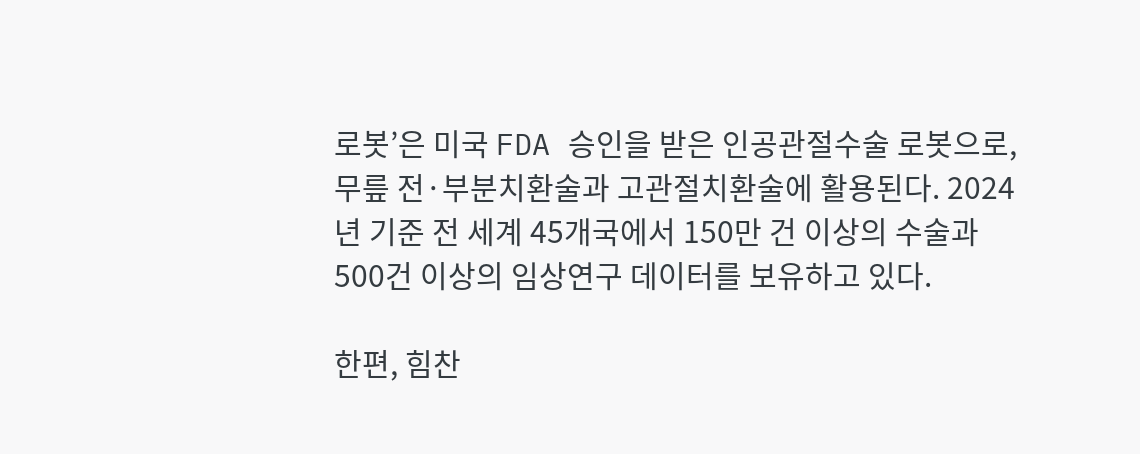로봇’은 미국 FDA 승인을 받은 인공관절수술 로봇으로, 무릎 전·부분치환술과 고관절치환술에 활용된다. 2024년 기준 전 세계 45개국에서 150만 건 이상의 수술과 500건 이상의 임상연구 데이터를 보유하고 있다.

한편, 힘찬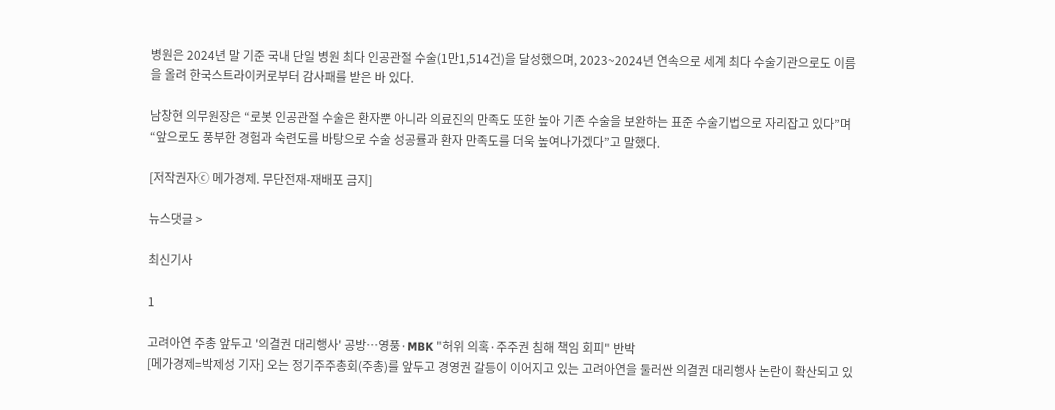병원은 2024년 말 기준 국내 단일 병원 최다 인공관절 수술(1만1,514건)을 달성했으며, 2023~2024년 연속으로 세계 최다 수술기관으로도 이름을 올려 한국스트라이커로부터 감사패를 받은 바 있다.

남창현 의무원장은 “로봇 인공관절 수술은 환자뿐 아니라 의료진의 만족도 또한 높아 기존 수술을 보완하는 표준 수술기법으로 자리잡고 있다”며 “앞으로도 풍부한 경험과 숙련도를 바탕으로 수술 성공률과 환자 만족도를 더욱 높여나가겠다”고 말했다.

[저작권자ⓒ 메가경제. 무단전재-재배포 금지]

뉴스댓글 >

최신기사

1

고려아연 주총 앞두고 '의결권 대리행사' 공방…영풍·MBK "허위 의혹·주주권 침해 책임 회피" 반박
[메가경제=박제성 기자] 오는 정기주주총회(주총)를 앞두고 경영권 갈등이 이어지고 있는 고려아연을 둘러싼 의결권 대리행사 논란이 확산되고 있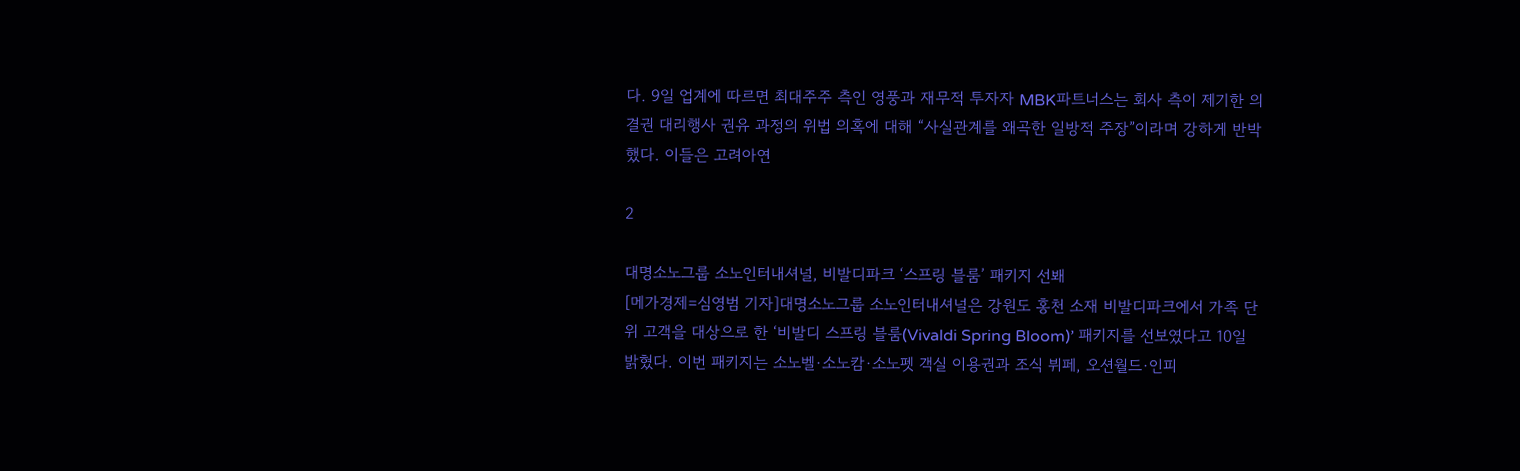다. 9일 업계에 따르면 최대주주 측인 영풍과 재무적 투자자 MBK파트너스는 회사 측이 제기한 의결권 대리행사 권유 과정의 위법 의혹에 대해 “사실관계를 왜곡한 일방적 주장”이라며 강하게 반박했다. 이들은 고려아연

2

대명소노그룹 소노인터내셔널, 비발디파크 ‘스프링 블룸’ 패키지 선봬
[메가경제=심영범 기자]대명소노그룹 소노인터내셔널은 강원도 홍천 소재 비발디파크에서 가족 단위 고객을 대상으로 한 ‘비발디 스프링 블룸(Vivaldi Spring Bloom)’ 패키지를 선보였다고 10일 밝혔다. 이번 패키지는 소노벨·소노캄·소노펫 객실 이용권과 조식 뷔페, 오션월드·인피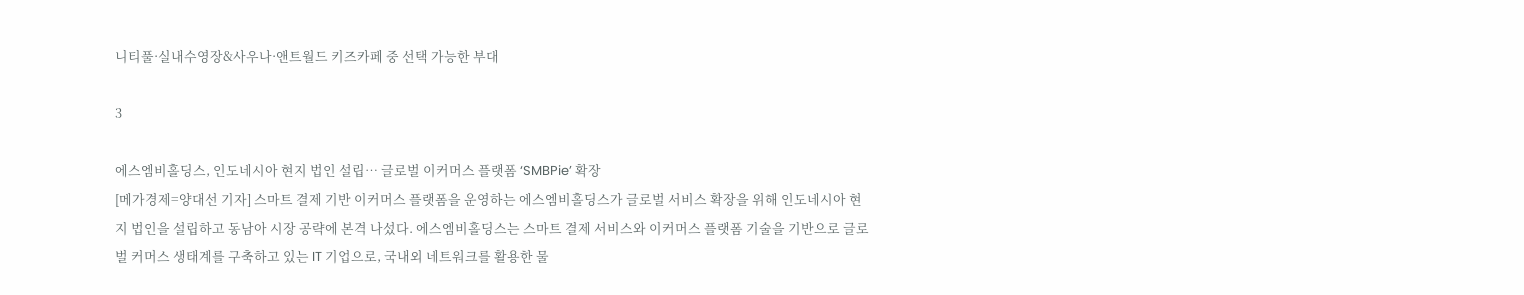니티풀·실내수영장&사우나·앤트월드 키즈카페 중 선택 가능한 부대

3

에스엠비홀딩스, 인도네시아 현지 법인 설립… 글로벌 이커머스 플랫폼 ‘SMBPie’ 확장
[메가경제=양대선 기자] 스마트 결제 기반 이커머스 플랫폼을 운영하는 에스엠비홀딩스가 글로벌 서비스 확장을 위해 인도네시아 현지 법인을 설립하고 동남아 시장 공략에 본격 나섰다. 에스엠비홀딩스는 스마트 결제 서비스와 이커머스 플랫폼 기술을 기반으로 글로벌 커머스 생태계를 구축하고 있는 IT 기업으로, 국내외 네트워크를 활용한 물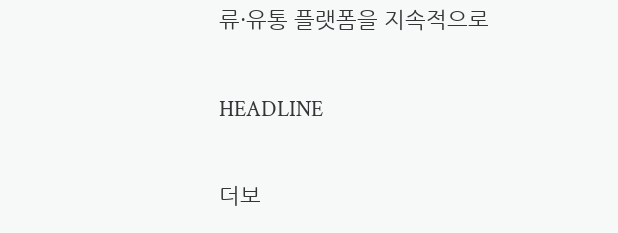류·유통 플랫폼을 지속적으로

HEADLINE

더보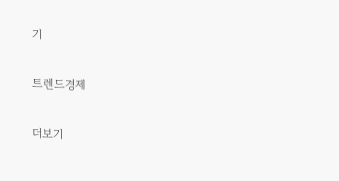기

트렌드경제

더보기